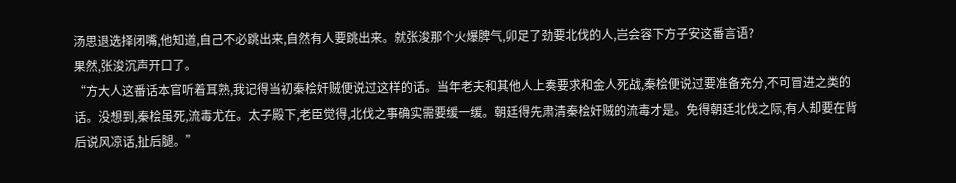汤思退选择闭嘴,他知道,自己不必跳出来,自然有人要跳出来。就张浚那个火爆脾气,卯足了劲要北伐的人,岂会容下方子安这番言语?
果然,张浚沉声开口了。
“方大人这番话本官听着耳熟,我记得当初秦桧奸贼便说过这样的话。当年老夫和其他人上奏要求和金人死战,秦桧便说过要准备充分,不可冒进之类的话。没想到,秦桧虽死,流毒尤在。太子殿下,老臣觉得,北伐之事确实需要缓一缓。朝廷得先肃清秦桧奸贼的流毒才是。免得朝廷北伐之际,有人却要在背后说风凉话,扯后腿。”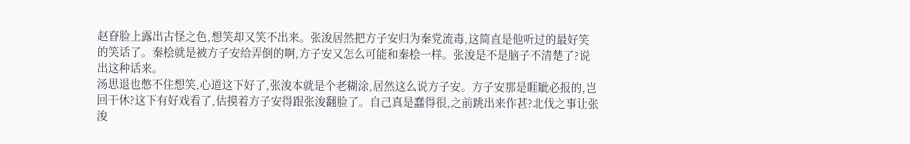赵眘脸上露出古怪之色,想笑却又笑不出来。张浚居然把方子安归为秦党流毒,这简直是他听过的最好笑的笑话了。秦桧就是被方子安给弄倒的啊,方子安又怎么可能和秦桧一样。张浚是不是脑子不清楚了?说出这种话来。
汤思退也憋不住想笑,心道这下好了,张浚本就是个老糊涂,居然这么说方子安。方子安那是睚眦必报的,岂回干休?这下有好戏看了,估摸着方子安得跟张浚翻脸了。自己真是蠢得很,之前跳出来作甚?北伐之事让张浚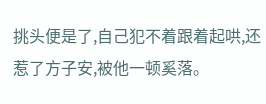挑头便是了,自己犯不着跟着起哄,还惹了方子安,被他一顿奚落。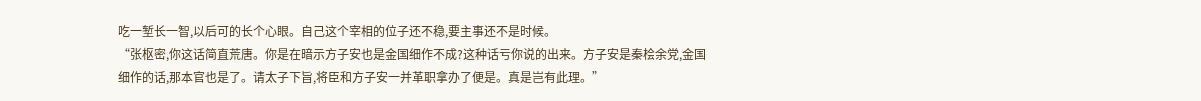吃一堑长一智,以后可的长个心眼。自己这个宰相的位子还不稳,要主事还不是时候。
“张枢密,你这话简直荒唐。你是在暗示方子安也是金国细作不成?这种话亏你说的出来。方子安是秦桧余党,金国细作的话,那本官也是了。请太子下旨,将臣和方子安一并革职拿办了便是。真是岂有此理。”